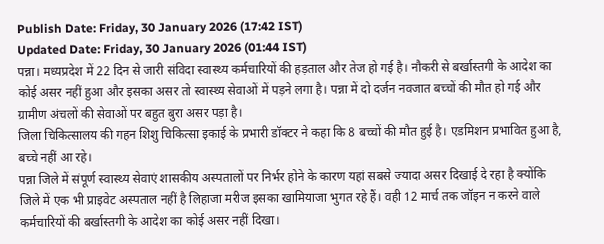Publish Date: Friday, 30 January 2026 (17:42 IST)
Updated Date: Friday, 30 January 2026 (01:44 IST)
पन्ना। मध्यप्रदेश में 22 दिन से जारी संविदा स्वास्थ्य कर्मचारियों की हड़ताल और तेज हो गई है। नौकरी से बर्खास्तगी के आदेश का कोई असर नहीं हुआ और इसका असर तो स्वास्थ्य सेवाओं में पड़ने लगा है। पन्ना में दो दर्जन नवजात बच्चों की मौत हो गई और ग्रामीण अंचलों की सेवाओं पर बहुत बुरा असर पड़ा है।
जिला चिकित्सालय की गहन शिशु चिकित्सा इकाई के प्रभारी डॉक्टर ने कहा कि 8 बच्चों की मौत हुई है। एडमिशन प्रभावित हुआ है, बच्चे नहीं आ रहे।
पन्ना जिले में संपूर्ण स्वास्थ्य सेवाएं शासकीय अस्पतालों पर निर्भर होने के कारण यहां सबसे ज्यादा असर दिखाई दे रहा है क्योंकि जिले में एक भी प्राइवेट अस्पताल नहीं है लिहाजा मरीज इसका खामियाजा भुगत रहे हैं। वही 12 मार्च तक जॉइन न करने वाले कर्मचारियों की बर्खास्तगी के आदेश का कोई असर नहीं दिखा।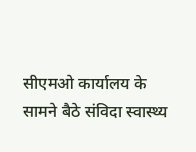सीएमओ कार्यालय के सामने बैठे संविदा स्वास्थ्य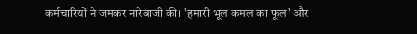कर्मचारियों ने जमकर नारेबाजी की। 'हमारी भूल कमल का फूल' और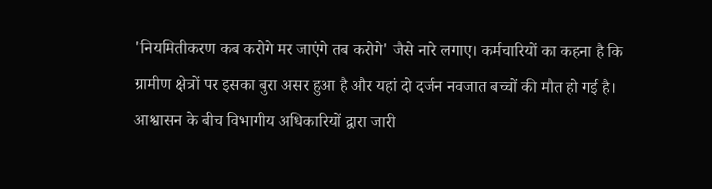'नियमितीकरण कब करोगे मर जाएंगे तब करोगे' जैसे नारे लगाए। कर्मचारियों का कहना है कि ग्रामीण क्षेत्रों पर इसका बुरा असर हुआ है और यहां दो दर्जन नवजात बच्चों की मौत हो गई है।
आश्वासन के बीच विभागीय अधिकारियों द्वारा जारी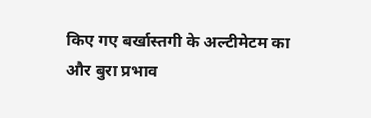किए गए बर्खास्तगी के अल्टीमेटम का और बुरा प्रभाव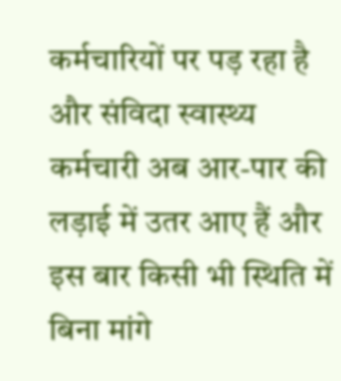कर्मचारियों पर पड़ रहा है और संविदा स्वास्थ्य कर्मचारी अब आर-पार की लड़ाई में उतर आए हैं और इस बार किसी भी स्थिति में बिना मांगे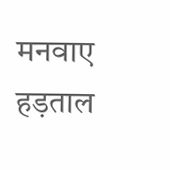मनवाए हड़ताल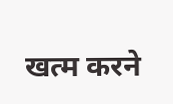खत्म करने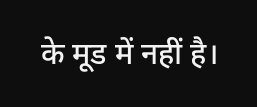के मूड में नहीं है।